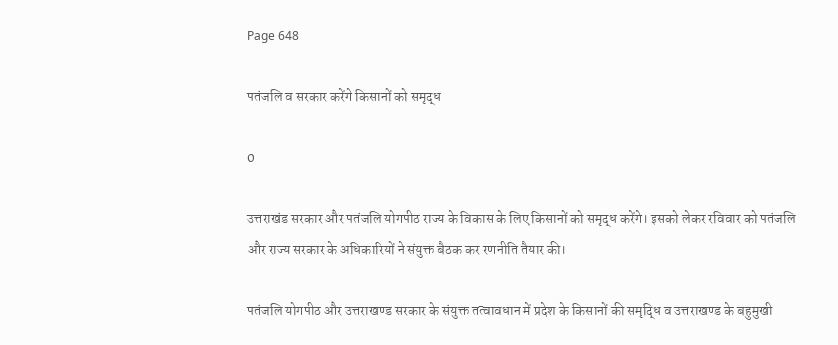Page 648

पतंजलि व सरकार करेंगे किसानों को समृद्ध

0

उत्तराखंड सरकार और पतंजलि योगपीठ राज्य के विकास के लिए किसानों को समृद्ध करेंगे। इसको लेकर रविवार को पतंजलि और राज्य सरकार के अधिकारियों ने संयुक्त बैठक कर रणनीति तैयार की।

पतंजलि योगपीठ और उत्तराखण्ड सरकार के संयुक्त तत्वावधान में प्रदेश के किसानों की समृद्धि व उत्तराखण्ड के बहुमुखी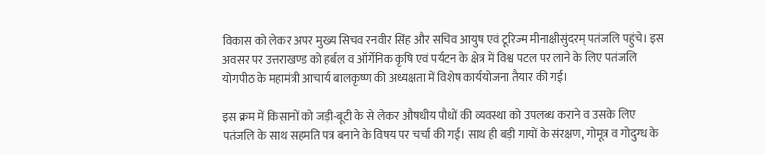विकास को लेकर अपर मुख्य सिचव रनवीर सिंह और सचिव आयुष एवं टूरिज्म मीनाक्षीसुंदरम् पतंजलि पहुंचे। इस अवसर पर उत्तराखण्ड को हर्बल व ऑर्गेनिक कृषि एवं पर्यटन के क्षेत्र में विश्व पटल पर लाने के लिए पतंजलि योगपीठ के महामंत्री आचार्य बालकृष्ण की अध्यक्षता में विशेष कार्ययोजना तैयार की गई।

इस क्रम में किसानों को जड़ी-बूटी के से लेकर औषधीय पौधों की व्यवस्था को उपलब्ध कराने व उसके लिए पतंजलि के साथ सहमति पत्र बनाने के विषय पर चर्चा की गई। साथ ही बड़ी गायों के संरक्षण, गोमूत्र व गोदुग्ध के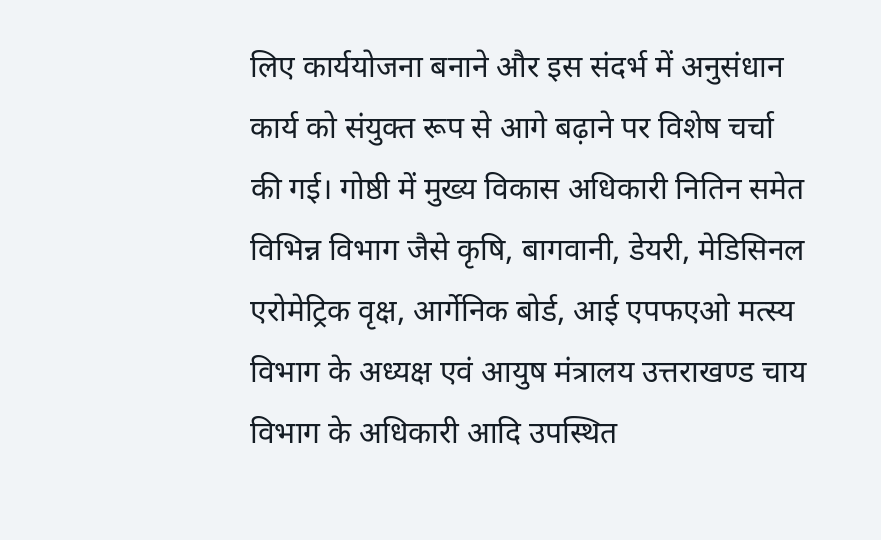लिए कार्ययोजना बनाने और इस संदर्भ में अनुसंधान कार्य को संयुक्त रूप से आगे बढ़ाने पर विशेष चर्चा की गई। गोष्ठी में मुख्य विकास अधिकारी नितिन समेत विभिन्न विभाग जैसे कृषि, बागवानी, डेयरी, मेडिसिनल एरोमेट्रिक वृक्ष, आर्गेनिक बोर्ड, आई एपफएओ मत्स्य विभाग के अध्यक्ष एवं आयुष मंत्रालय उत्तराखण्ड चाय विभाग के अधिकारी आदि उपस्थित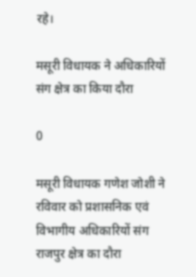रहे।

मसूरी विधायक ने अधिकारियों संग क्षेत्र का किया दौरा

0

मसूरी विधायक गणेश जोशी ने रविवार को प्रशासनिक एवं विभागीय अधिकारियों संग राजपुर क्षेत्र का दौरा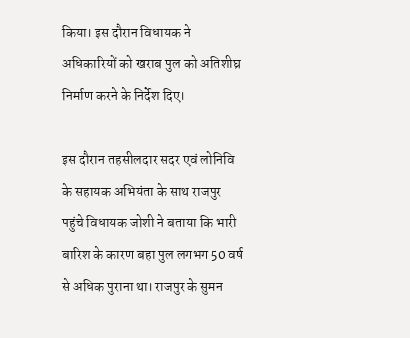किया। इस दौरान विधायक ने अधिकारियों को खराब पुल को अतिशीघ्र निर्माण करने के निर्देश दिए।

इस दौरान तहसीलदार सदर एवं लोनिवि के सहायक अभियंता के साथ राजपुर पहुंचे विधायक जोशी ने बताया कि भारी बारिश के कारण बहा पुल लगभग 50 वर्ष से अधिक पुराना था। राजपुर के सुमन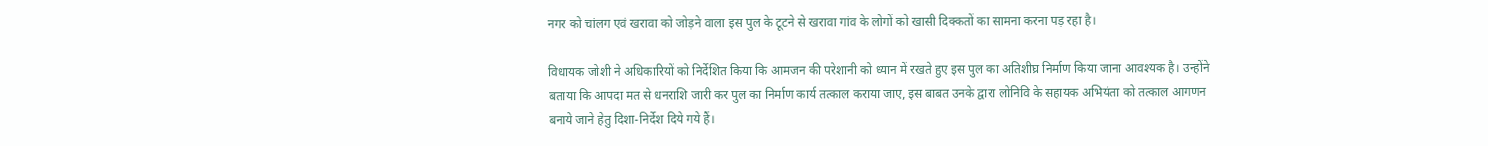नगर को चांलग एवं खरावा को जोड़ने वाला इस पुल के टूटने से खरावा गांव के लोगों को खासी दिक्कतों का सामना करना पड़ रहा है।

विधायक जोशी ने अधिकारियों को निर्देशित किया कि आमजन की परेशानी को ध्यान में रखते हुए इस पुल का अतिशीघ्र निर्माण किया जाना आवश्यक है। उन्होंने बताया कि आपदा मत से धनराशि जारी कर पुल का निर्माण कार्य तत्काल कराया जाए, इस बाबत उनके द्वारा लोनिवि के सहायक अभियंता को तत्काल आगणन बनाये जाने हेतु दिशा-निर्देश दिये गये हैं।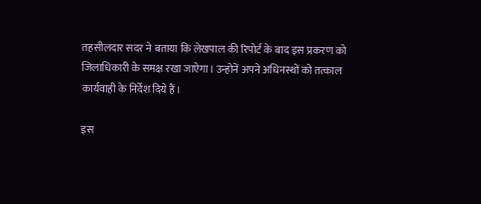तहसीलदार सदर ने बताया कि लेखपाल की रिपोर्ट के बाद इस प्रकरण को जिलाधिकारी के समक्ष रखा जाऐगा। उन्होनें अपने अधिनस्थों को तत्काल कार्यवाही के निर्देश दिये हैं।

इस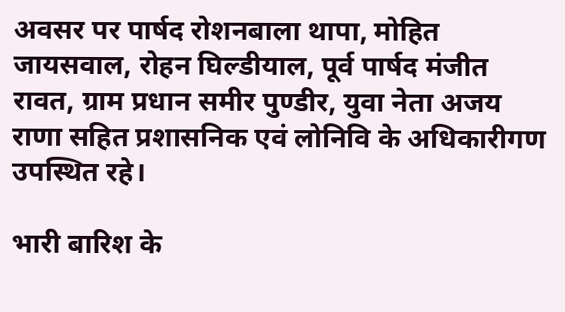अवसर पर पार्षद रोशनबाला थापा, मोहित जायसवाल, रोहन घिल्डीयाल, पूर्व पार्षद मंजीत रावत, ग्राम प्रधान समीर पुण्डीर, युवा नेता अजय राणा सहित प्रशासनिक एवं लोनिवि के अधिकारीगण उपस्थित रहे।

भारी बारिश के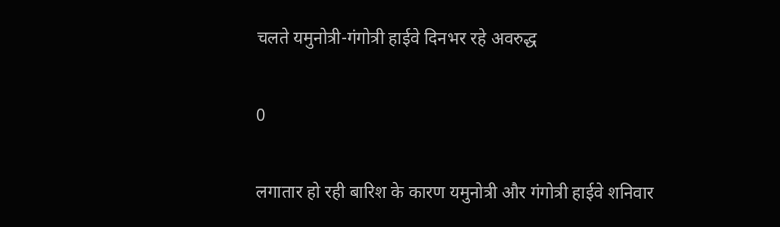चलते यमुनोत्री-गंगोत्री हाईवे दिनभर रहे अवरुद्ध

0

लगातार हो रही बारिश के कारण यमुनोत्री और गंगोत्री हाईवे शनिवार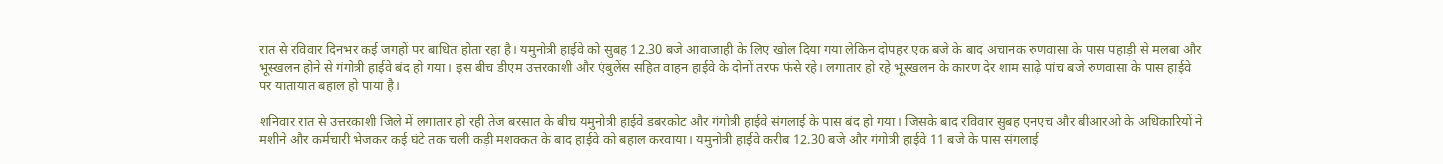रात से रविवार दिनभर कई जगहों पर बाधित होता रहा है। यमुनोत्री हाईवे को सुबह 12.30 बजे आवाजाही के लिए खोल दिया गया लेकिन दोपहर एक बजे के बाद अचानक रुणवासा के पास पहाड़ी से मलबा और भूस्खलन होने से गंगोत्री हाईवे बंद हो गया। इस बीच डीएम उत्तरकाशी और एंबुलेंस सहित वाहन हाईवे के दोनों तरफ फंसे रहे। लगातार हो रहे भूस्खलन के कारण देर शाम साढ़े पांच बजे रुणवासा के पास हाईवे पर यातायात बहाल हो पाया है।

शनिवार रात से उत्तरकाशी जिले में लगातार हो रही तेज बरसात के बीच यमुनोत्री हाईवे डबरकोट और गंगोत्री हाईवे संगलाई के पास बंद हो गया। जिसके बाद रविवार सुबह एनएच और बीआरओ के अधिकारियों ने मशीने और कर्मचारी भेजकर कई घंटे तक चली कड़ी मशक्कत के बाद हाईवे को बहाल करवाया। यमुनोत्री हाईवे करीब 12.30 बजे और गंगोत्री हाईवे 11 बजे के पास संगलाई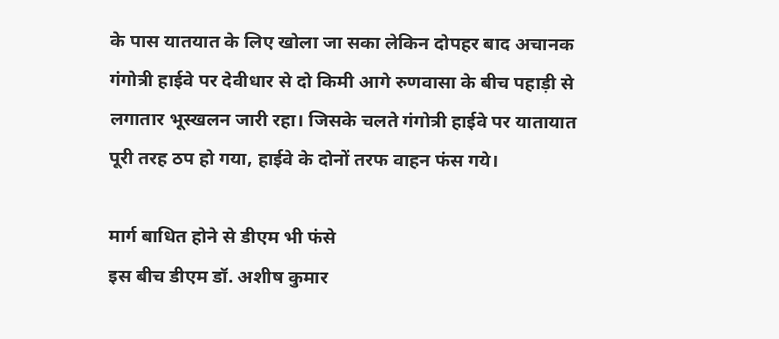के पास यातयात के लिए खोला जा सका लेकिन दोपहर बाद अचानक गंगोत्री हाईवे पर देवीधार से दो किमी आगे रुणवासा के बीच पहाड़ी से लगातार भूस्खलन जारी रहा। जिसके चलते गंगोत्री हाईवे पर यातायात पूरी तरह ठप हो गया, हाईवे के दोनों तरफ वाहन फंस गये।

मार्ग बाधित होने से डीएम भी फंसे
इस बीच डीएम डॉ. अशीष कुमार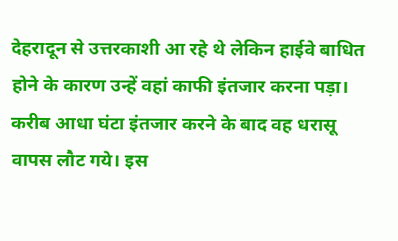देहरादून से उत्तरकाशी आ रहे थे लेकिन हाईवे बाधित होने के कारण उन्हें वहां काफी इंतजार करना पड़ा। करीब आधा घंटा इंतजार करने के बाद वह धरासू वापस लौट गये। इस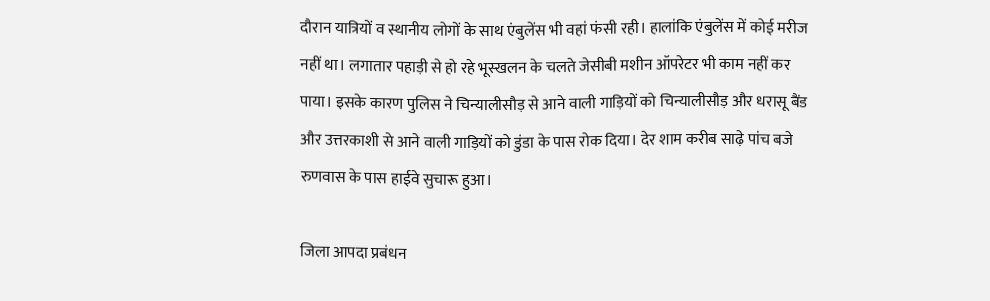दौरान यात्रियों व स्थानीय लोगों के साथ एंबुलेंस भी वहां फंसी रही। हालांकि एंबुलेंस में कोई मरीज नहीं था। लगातार पहाड़ी से हो रहे भूस्खलन के चलते जेसीबी मशीन ऑपरेटर भी काम नहीं कर पाया। इसके कारण पुलिस ने चिन्यालीसौड़ से आने वाली गाड़ियों को चिन्यालीसौड़ और धरासू बैंड और उत्तरकाशी से आने वाली गाड़ियों को डुंडा के पास रोक दिया। देर शाम करीब साढ़े पांच बजे रुणवास के पास हाईवे सुचारू हुआ।

जिला आपदा प्रबंधन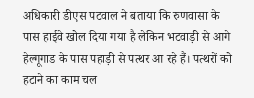अधिकारी डीएस पटवाल ने बताया कि रुणवासा के पास हाईवे खोल दिया गया है लेकिन भटवाड़ी से आगे हेल्गूगाड के पास पहाड़ी से पत्थर आ रहे हैं। पत्थरों को हटाने का काम चल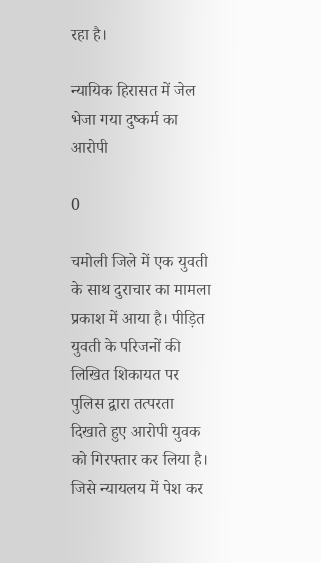रहा है।

न्यायिक हिरासत में जेल भेजा गया दुष्कर्म का आरोपी

0

चमोली जिले में एक युवती के साथ दुराचार का मामला प्रकाश में आया है। पीड़ित युवती के परिजनों की लिखित शिकायत पर पुलिस द्वारा तत्परता दिखाते हुए आरोपी युवक को गिरफ्तार कर लिया है। जिसे न्यायलय में पेश कर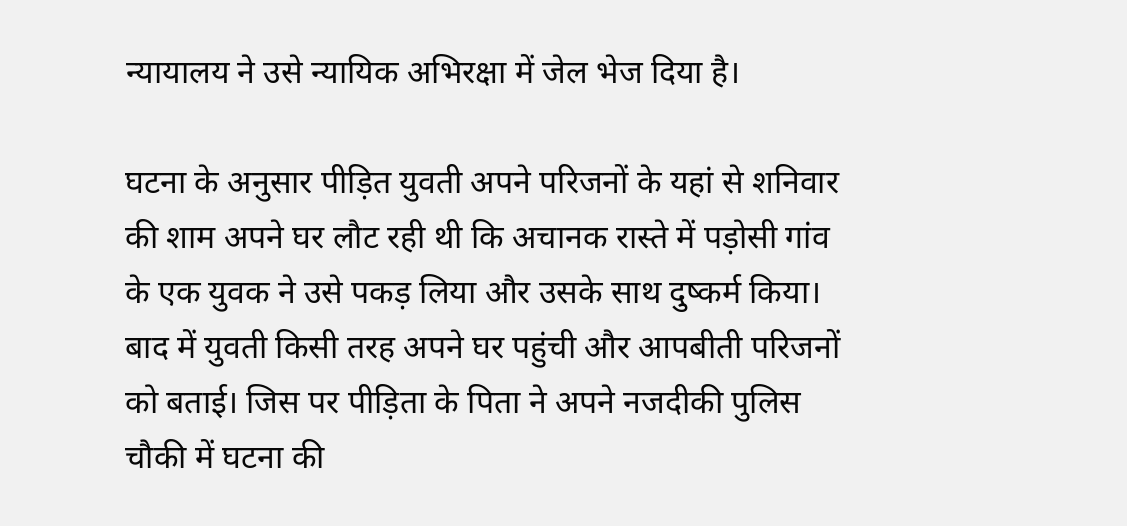न्यायालय ने उसे न्यायिक अभिरक्षा में जेल भेज दिया है।

घटना के अनुसार पीड़ित युवती अपने परिजनों के यहां से शनिवार की शाम अपने घर लौट रही थी कि अचानक रास्ते में पड़ोसी गांव के एक युवक ने उसे पकड़ लिया और उसके साथ दुष्कर्म किया। बाद में युवती किसी तरह अपने घर पहुंची और आपबीती परिजनों को बताई। जिस पर पीड़िता के पिता ने अपने नजदीकी पुलिस चौकी में घटना की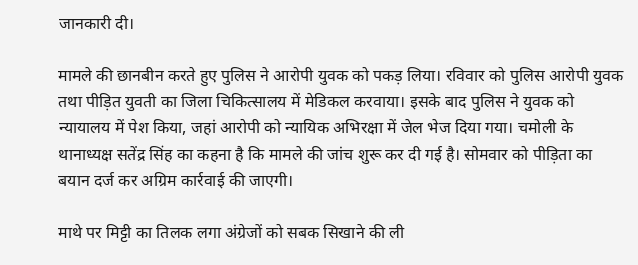जानकारी दी।

मामले की छानबीन करते हुए पुलिस ने आरोपी युवक को पकड़ लिया। रविवार को पुलिस आरोपी युवक तथा पीड़ित युवती का जिला चिकित्सालय में मेडिकल करवाया। इसके बाद पुलिस ने युवक को न्यायालय में पेश किया, जहां आरोपी को न्यायिक अभिरक्षा में जेल भेज दिया गया। चमोली के थानाध्यक्ष सतेंद्र सिंह का कहना है कि मामले की जांच शुरू कर दी गई है। सोमवार को पीड़िता का बयान दर्ज कर अग्रिम कार्रवाई की जाएगी।

माथे पर मिट्टी का तिलक लगा अंग्रेजों को सबक सिखाने की ली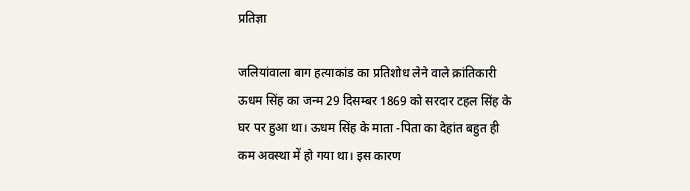प्रतिज्ञा

जलियांवाला बाग हत्याकांड का प्रतिशोध लेने वाले क्रांतिकारी ऊधम सिंह का जन्म 29 दिसम्बर 1869 को सरदार टहल सिंह के घर पर हुआ था। ऊधम सिंह के माता -पिता का देहांत बहुत ही कम अवस्था में हो गया था। इस कारण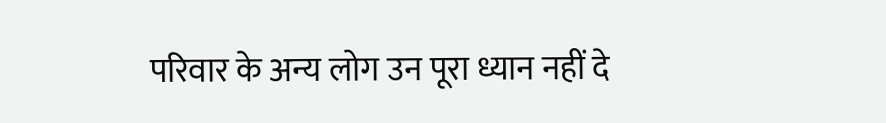परिवार के अन्य लोग उन पूरा ध्यान नहीं दे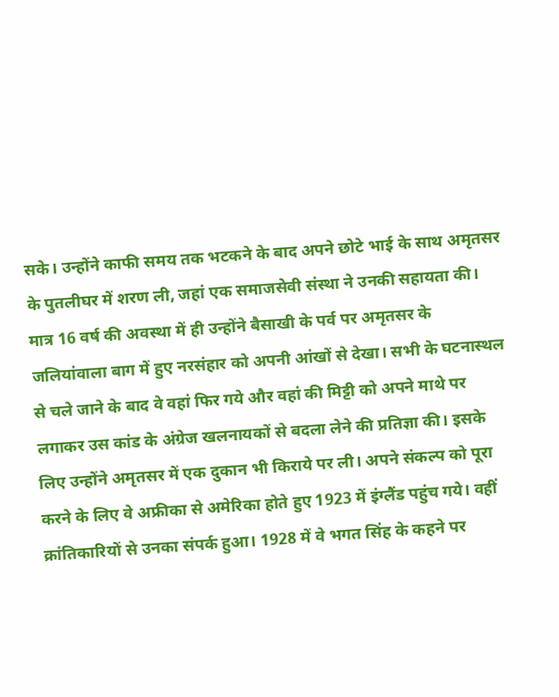सके। उन्होंने काफी समय तक भटकने के बाद अपने छोटे भाई के साथ अमृतसर के पुतलीघर में शरण ली, जहां एक समाजसेवी संस्था ने उनकी सहायता की। मात्र 16 वर्ष की अवस्था में ही उन्होंने बैसाखी के पर्व पर अमृतसर के जलियांवाला बाग में हुए नरसंहार को अपनी आंखों से देखा। सभी के घटनास्थल से चले जाने के बाद वे वहां फिर गये और वहां की मिट्टी को अपने माथे पर लगाकर उस कांड के अंग्रेज खलनायकों से बदला लेने की प्रतिज्ञा की। इसके लिए उन्होंने अमृतसर में एक दुकान भी किराये पर ली। अपने संकल्प को पूरा करने के लिए वे अफ्रीका से अमेरिका होते हुए 1923 में इंग्लैंड पहुंच गये। वहीं क्रांतिकारियों से उनका संपर्क हुआ। 1928 में वे भगत सिंह के कहने पर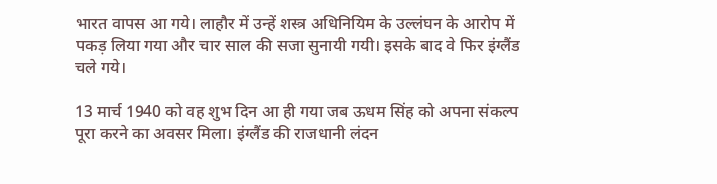भारत वापस आ गये। लाहौर में उन्हें शस्त्र अधिनियिम के उल्लंघन के आरोप में पकड़ लिया गया और चार साल की सजा सुनायी गयी। इसके बाद वे फिर इंग्लैंड चले गये।

13 मार्च 1940 को वह शुभ दिन आ ही गया जब ऊधम सिंह को अपना संकल्प पूरा करने का अवसर मिला। इंग्लैंड की राजधानी लंदन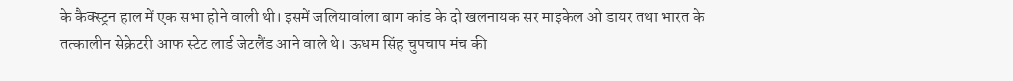के कैक्स्ट्रन हाल में एक सभा होने वाली थी। इसमें जलियावांला बाग कांड के दो खलनायक सर माइकेल ओ डायर तथा भारत के तत्कालीन सेक्रेटरी आफ स्टेट लार्ड जेटलैंड आने वाले थे। ऊधम सिंह चुपचाप मंच की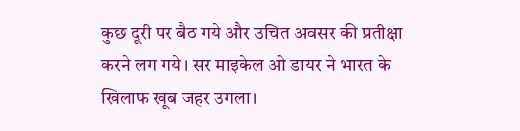कुछ दूरी पर बैठ गये और उचित अवसर की प्रतीक्षा करने लग गये। सर माइकेल ओ डायर ने भारत के खिलाफ खूब जहर उगला।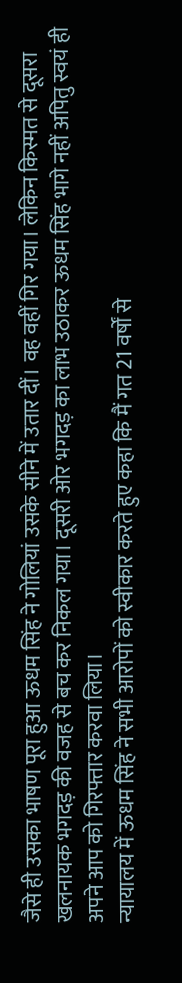जैसे ही उसका भाषण पूरा हुआ ऊधम सिंह ने गोलियां उसके सीने में उतार दीं। वह वहीं गिर गया। लेकिन किस्मत से दूसरा खलनायक भगदड़ की वजह से बच कर निकल गया। दूसरी ओर भगदड़ का लाभ उठाकर ऊधम सिंह भागे नहीं अपितु स्वयं ही अपने आप को गिरफ्तार करवा लिया।
न्यायालय में ऊधम सिंह ने सभी आरोपों को स्वीकार करते हुए कहा कि मैं गत 21 वर्षों से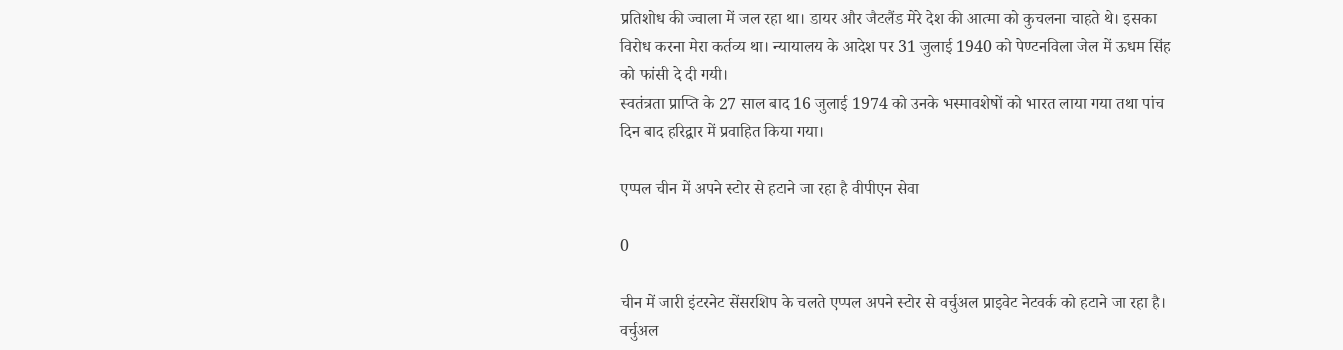प्रतिशोध की ज्वाला में जल रहा था। डायर और जैटलैंड मेरे देश की आत्मा को कुचलना चाहते थे। इसका विरोध करना मेरा कर्तव्य था। न्यायालय के आदेश पर 31 जुलाई 1940 को पेण्टनविला जेल में ऊधम सिंह को फांसी दे दी गयी।
स्वतंत्रता प्राप्ति के 27 साल बाद 16 जुलाई 1974 को उनके भस्मावशेषों को भारत लाया गया तथा पांच दिन बाद हरिद्वार में प्रवाहित किया गया।

एप्पल चीन में अपने स्टोर से हटाने जा रहा है वीपीएन सेवा

0

चीन में जारी इंटरनेट सेंसरशिप के चलते एप्पल अपने स्टोर से वर्चुअल प्राइवेट नेटवर्क को हटाने जा रहा है। वर्चुअल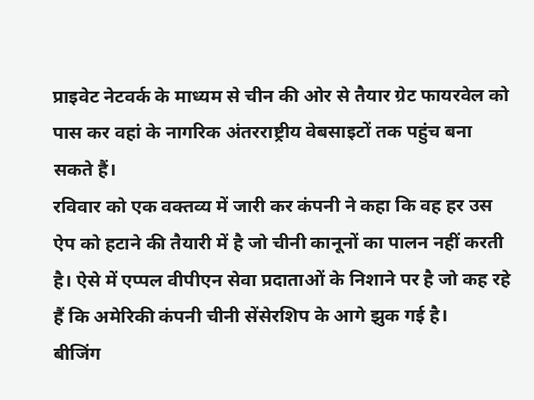प्राइवेट नेटवर्क के माध्यम से चीन की ओर से तैयार ग्रेट फायरवेल को पास कर वहां के नागरिक अंतरराष्ट्रीय वेबसाइटों तक पहुंच बना सकते हैं।
रविवार को एक वक्तव्य में जारी कर कंपनी ने कहा कि वह हर उस ऐप को हटाने की तैयारी में है जो चीनी कानूनों का पालन नहीं करती है। ऐसे में एप्पल वीपीएन सेवा प्रदाताओं के निशाने पर है जो कह रहे हैं कि अमेरिकी कंपनी चीनी सेंसेरशिप के आगे झुक गई है।
बीजिंग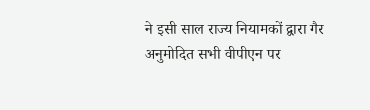ने इसी साल राज्य नियामकों द्वारा गैर अनुमोदित सभी वीपीएन पर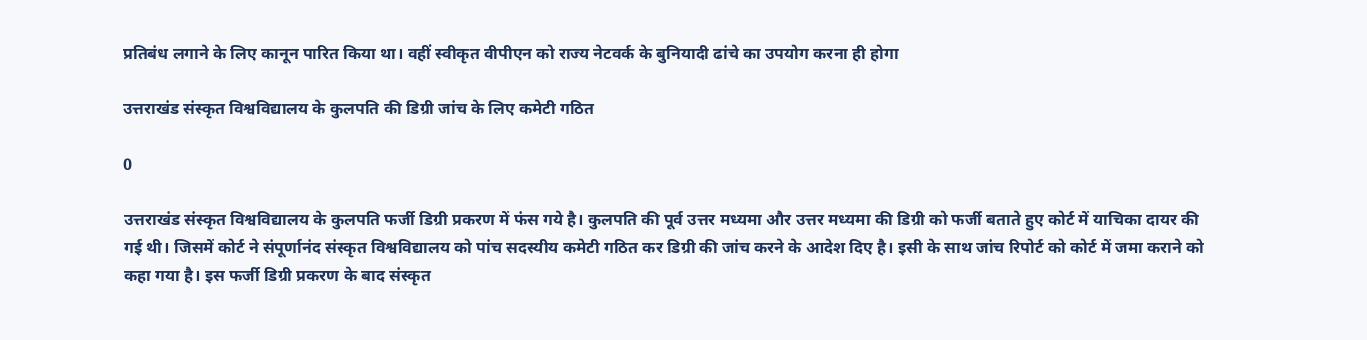प्रतिबंध लगाने के लिए कानून पारित किया था। वहीं स्वीकृत वीपीएन को राज्य नेटवर्क के बुनियादी ढांचे का उपयोग करना ही होगा

उत्तराखंड संस्कृत विश्वविद्यालय के कुलपति की डिग्री जांच के लिए कमेटी गठित

0

उत्तराखंड संस्कृत विश्वविद्यालय के कुलपति फर्जी डिग्री प्रकरण में फंस गये है। कुलपति की पूर्व उत्तर मध्यमा और उत्तर मध्यमा की डिग्री को फर्जी बताते हुए कोर्ट में याचिका दायर की गई थी। जिसमें कोर्ट ने संपूर्णानंद संस्कृत विश्वविद्यालय को पांच सदस्यीय कमेटी गठित कर डिग्री की जांच करने के आदेश दिए है। इसी के साथ जांच रिपोर्ट को कोर्ट में जमा कराने को कहा गया है। इस फर्जी डिग्री प्रकरण के बाद संस्कृत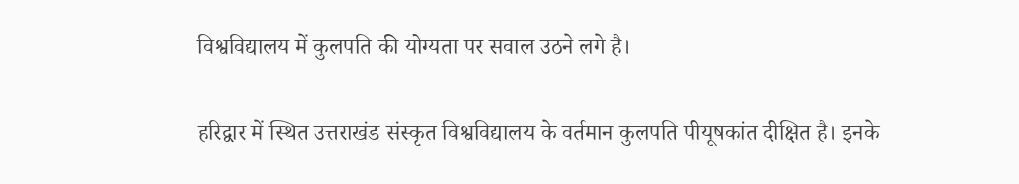विश्वविद्यालय में कुलपति की योग्यता पर सवाल उठने लगे है।

हरिद्वार में स्थित उत्तराखंड संस्कृत विश्वविद्यालय के वर्तमान कुलपति पीयूषकांत दीक्षित है। इनके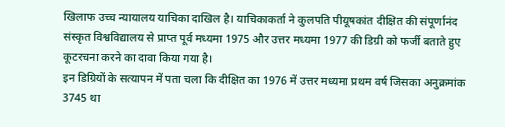खिलाफ उच्च न्यायालय याचिका दाखिल है। याचिकाकर्ता ने कुलपति पीयूषकांत दीक्षित की संपूर्णानंद संस्कृत विश्वविद्यालय से प्राप्त पूर्व मध्यमा 1975 और उत्तर मध्यमा 1977 की डिग्री को फर्जी बताते हुए कूटरचना करने का दावा किया गया है।
इन डिग्रियों के सत्यापन में पता चला कि दीक्षित का 1976 में उत्तर मध्यमा प्रथम वर्ष जिसका अनुक्रमांक 3745 था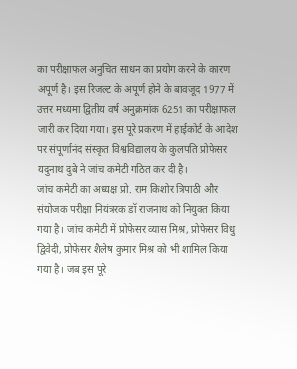का परीक्षाफल अनुचित साधन का प्रयोग करने के कारण अपूर्ण है। इस रिजल्ट के अपूर्ण होने के बावजूद 1977 में उत्तर मध्यमा द्वितीय वर्ष अनुक्रमांक 6251 का परीक्षाफल जारी कर दिया गया। इस पूरे प्रकरण में हाईकोर्ट के आदेश पर संपूर्णानंद संस्कृत विश्वविद्यालय के कुलपति प्रोफेसर यदुनाथ दुबे ने जांच कमेटी गठित कर दी है।
जांच कमेटी का अध्यक्ष प्रो. राम किशोर त्रिपाठी और संयोजक परीक्षा नियंत्ररक डॉ राजनाथ को नियुक्त किया गया है। जांच कमेटी में प्रोफेसर व्यास मिश्र, प्रोफेसर विधु द्विवेदी, प्रोफेसर शैलेष कुमार मिश्र को भी शामिल किया गया है। जब इस पूरे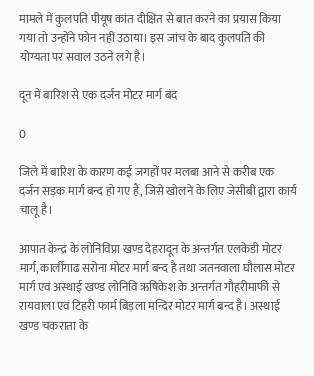मामले में कुलपति पीयूष कांत दीक्षित से बात करने का प्रयास किया गया तो उन्होंने फोन नहीं उठाया। इस जांच के बाद कुलपति की योग्यता पर सवाल उठने लगे है।

दून में बारिश से एक दर्जन मोटर मार्ग बंद

0

जिले में बारिश के कारण कई जगहों पर मलबा आने से करीब एक दर्जन सड़क मार्ग बन्द हो गए हैं, जिसे खोलने के लिए जेसीबी द्वारा कार्य चालू है।

आपात केन्द्र के लोनिविप्रा खण्ड देहरादून के अन्तर्गत एलकेडी मोटर मार्ग, कार्लीगाढ सरोना मोटर मार्ग बन्द है तथा जतनवाला घौलास मोटर मार्ग एवं अस्थाई खण्ड लोनिवि ऋषिकेश के अन्तर्गत गौहरीमाफी से रायवाला एवं टिहरी फार्म बिड़ला मन्दिर मोटर मार्ग बन्द है। अस्थाई खण्ड चकराता के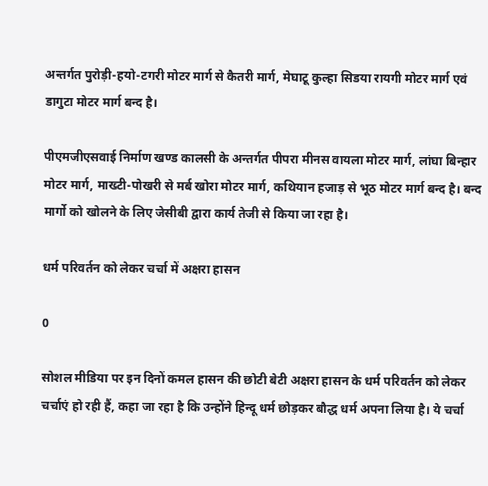अन्तर्गत पुरोड़ी-हयो-टगरी मोटर मार्ग से कैतरी मार्ग, मेघाटू कुल्हा सिडया रायगी मोटर मार्ग एवं डागुटा मोटर मार्ग बन्द है।

पीएमजीएसवाई निर्माण खण्ड कालसी के अन्तर्गत पीपरा मीनस वायला मोटर मार्ग, लांघा बिन्हार मोटर मार्ग, माख्टी-पोखरी से मर्ब खोरा मोटर मार्ग, कथियान हजाड़ से भूठ मोटर मार्ग बन्द है। बन्द मार्गो को खोलने के लिए जेसीबी द्वारा कार्य तेजी से किया जा रहा है।

धर्म परिवर्तन को लेकर चर्चा में अक्षरा हासन

0

सोशल मीडिया पर इन दिनों कमल हासन की छोटी बेटी अक्षरा हासन के धर्म परिवर्तन को लेकर चर्चाएं हो रही हैं, कहा जा रहा है कि उन्होंने हिन्दू धर्म छोड़कर बौद्ध धर्म अपना लिया है। ये चर्चा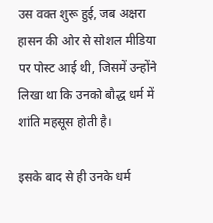उस वक्त शुरू हुई, जब अक्षरा हासन की ओर से सोशल मीडिया पर पोस्ट आई थी, जिसमें उन्होंने लिखा था कि उनको बौद्ध धर्म में शांति महसूस होती है।

इसके बाद से ही उनके धर्म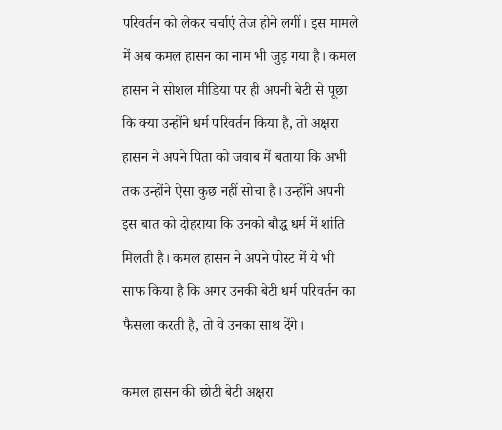परिवर्तन को लेकर चर्चाएं तेज होने लगीं। इस मामले में अब कमल हासन का नाम भी जुड़ गया है। कमल हासन ने सोशल मीडिया पर ही अपनी बेटी से पूछा कि क्या उन्होंने धर्म परिवर्तन किया है, तो अक्षरा हासन ने अपने पिता को जवाब में बताया कि अभी तक उन्होंने ऐसा कुछ नहीं सोचा है। उन्होंने अपनी इस बात को दोहराया कि उनको बौद्ध धर्म में शांति मिलती है। कमल हासन ने अपने पोस्ट में ये भी साफ किया है कि अगर उनकी बेटी धर्म परिवर्तन का फैसला करती है, तो वे उनका साथ देंगे।

कमल हासन की छोटी बेटी अक्षरा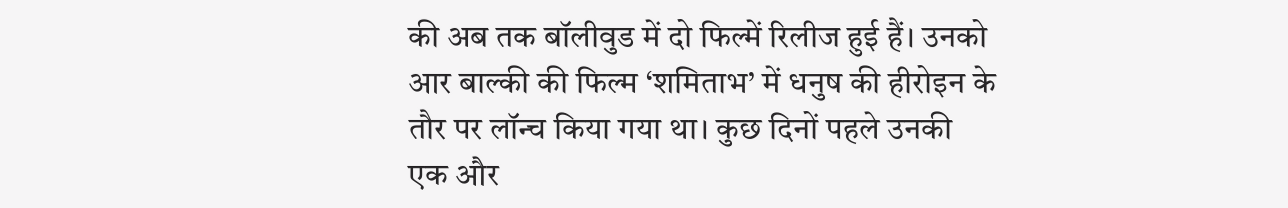की अब तक बॉलीवुड में दो फिल्में रिलीज हुई हैं। उनको आर बाल्की की फिल्म ‘शमिताभ’ में धनुष की हीरोइन के तौर पर लॉन्च किया गया था। कुछ दिनों पहले उनकी एक और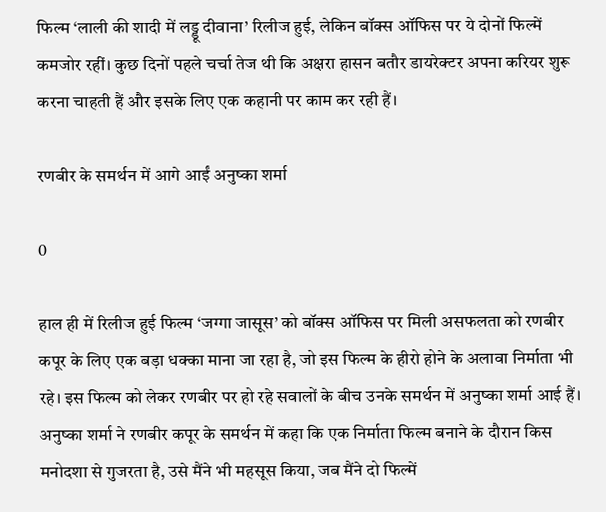फिल्म ‘लाली की शादी में लड्डू दीवाना’ रिलीज हुई, लेकिन बॉक्स ऑफिस पर ये दोनों फिल्में कमजोर रहीं। कुछ दिनों पहले चर्चा तेज थी कि अक्षरा हासन बतौर डायरेक्टर अपना करियर शुरू करना चाहती हैं और इसके लिए एक कहानी पर काम कर रही हैं।

रणबीर के समर्थन में आगे आईं अनुष्का शर्मा

0

हाल ही में रिलीज हुई फिल्म ‘जग्गा जासूस’ को बॉक्स ऑफिस पर मिली असफलता को रणबीर कपूर के लिए एक बड़ा धक्का माना जा रहा है, जो इस फिल्म के हीरो होने के अलावा निर्माता भी रहे। इस फिल्म को लेकर रणबीर पर हो रहे सवालों के बीच उनके समर्थन में अनुष्का शर्मा आई हैं। अनुष्का शर्मा ने रणबीर कपूर के समर्थन में कहा कि एक निर्माता फिल्म बनाने के दौरान किस मनोदशा से गुजरता है, उसे मैंने भी महसूस किया, जब मैंने दो फिल्में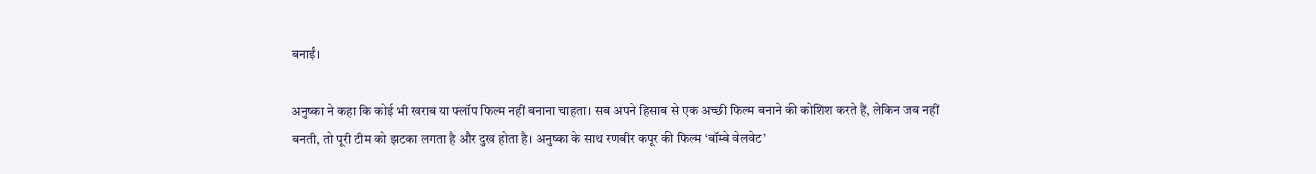बनाईं।

अनुष्का ने कहा कि कोई भी खराब या फ्लॉप फिल्म नहीं बनाना चाहता। सब अपने हिसाब से एक अच्छी फिल्म बनाने की कोशिश करते हैं, लेकिन जब नहीं बनती, तो पूरी टीम को झटका लगता है और दुख होता है। अनुष्का के साथ रणबीर कपूर की फिल्म ‘बॉम्बे वेलवेट’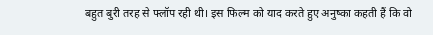बहुत बुरी तरह से फ्लॉप रही थी। इस फिल्म को याद करते हुए अनुष्का कहती हैं कि वो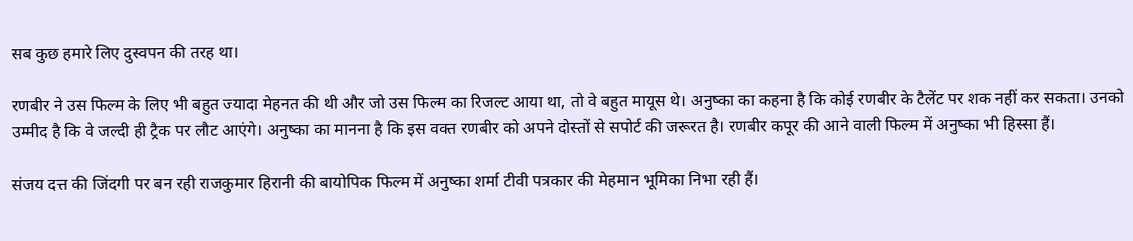सब कुछ हमारे लिए दुस्वपन की तरह था।

रणबीर ने उस फिल्म के लिए भी बहुत ज्यादा मेहनत की थी और जो उस फिल्म का रिजल्ट आया था, तो वे बहुत मायूस थे। अनुष्का का कहना है कि कोई रणबीर के टैलेंट पर शक नहीं कर सकता। उनको उम्मीद है कि वे जल्दी ही ट्रैक पर लौट आएंगे। अनुष्का का मानना है कि इस वक्त रणबीर को अपने दोस्तों से सपोर्ट की जरूरत है। रणबीर कपूर की आने वाली फिल्म में अनुष्का भी हिस्सा हैं।

संजय दत्त की जिंदगी पर बन रही राजकुमार हिरानी की बायोपिक फिल्म में अनुष्का शर्मा टीवी पत्रकार की मेहमान भूमिका निभा रही हैं।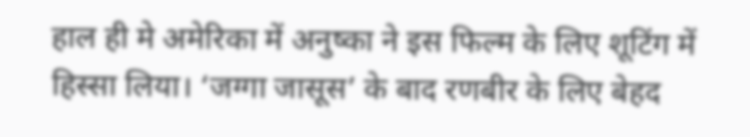हाल ही मे अमेरिका में अनुष्का ने इस फिल्म के लिए शूटिंग में हिस्सा लिया। ‘जग्गा जासूस’ के बाद रणबीर के लिए बेहद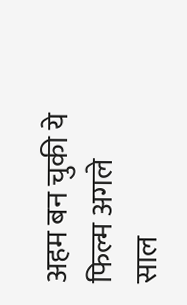अहम बन चुकी ये फिल्म अगले साल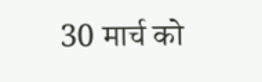30 मार्च को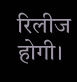रिलीज होगी।